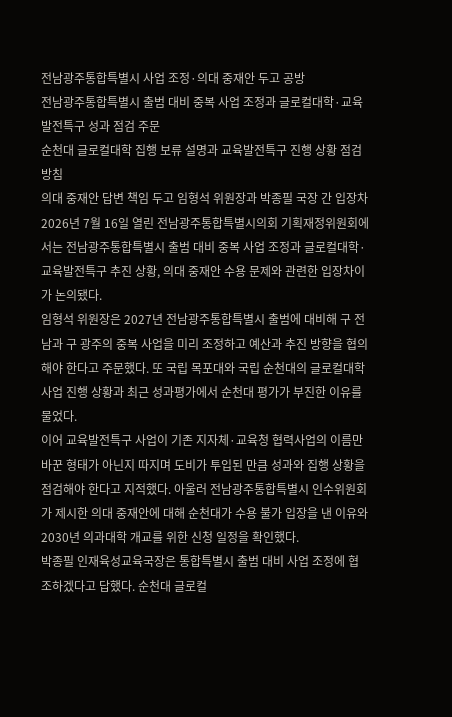전남광주통합특별시 사업 조정·의대 중재안 두고 공방
전남광주통합특별시 출범 대비 중복 사업 조정과 글로컬대학·교육발전특구 성과 점검 주문
순천대 글로컬대학 집행 보류 설명과 교육발전특구 진행 상황 점검 방침
의대 중재안 답변 책임 두고 임형석 위원장과 박종필 국장 간 입장차
2026년 7월 16일 열린 전남광주통합특별시의회 기획재정위원회에서는 전남광주통합특별시 출범 대비 중복 사업 조정과 글로컬대학·교육발전특구 추진 상황, 의대 중재안 수용 문제와 관련한 입장차이가 논의됐다.
임형석 위원장은 2027년 전남광주통합특별시 출범에 대비해 구 전남과 구 광주의 중복 사업을 미리 조정하고 예산과 추진 방향을 협의해야 한다고 주문했다. 또 국립 목포대와 국립 순천대의 글로컬대학 사업 진행 상황과 최근 성과평가에서 순천대 평가가 부진한 이유를 물었다.
이어 교육발전특구 사업이 기존 지자체·교육청 협력사업의 이름만 바꾼 형태가 아닌지 따지며 도비가 투입된 만큼 성과와 집행 상황을 점검해야 한다고 지적했다. 아울러 전남광주통합특별시 인수위원회가 제시한 의대 중재안에 대해 순천대가 수용 불가 입장을 낸 이유와 2030년 의과대학 개교를 위한 신청 일정을 확인했다.
박종필 인재육성교육국장은 통합특별시 출범 대비 사업 조정에 협조하겠다고 답했다. 순천대 글로컬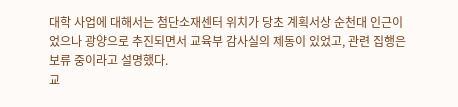대학 사업에 대해서는 첨단소재센터 위치가 당초 계획서상 순천대 인근이었으나 광양으로 추진되면서 교육부 감사실의 제동이 있었고, 관련 집행은 보류 중이라고 설명했다.
교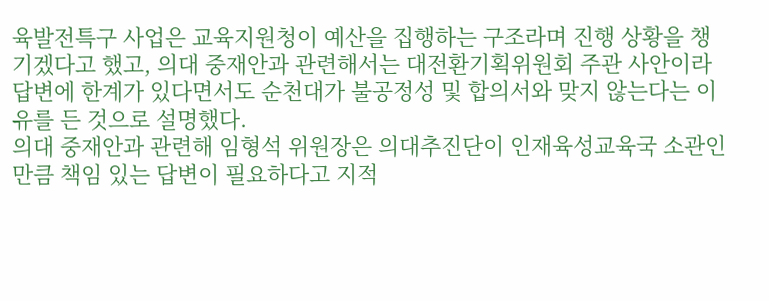육발전특구 사업은 교육지원청이 예산을 집행하는 구조라며 진행 상황을 챙기겠다고 했고, 의대 중재안과 관련해서는 대전환기획위원회 주관 사안이라 답변에 한계가 있다면서도 순천대가 불공정성 및 합의서와 맞지 않는다는 이유를 든 것으로 설명했다.
의대 중재안과 관련해 임형석 위원장은 의대추진단이 인재육성교육국 소관인 만큼 책임 있는 답변이 필요하다고 지적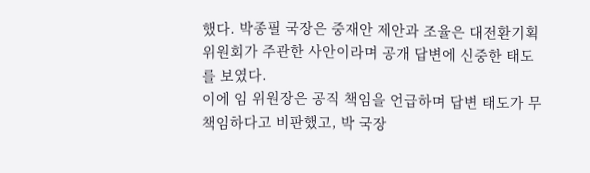했다. 박종필 국장은 중재안 제안과 조율은 대전환기획위원회가 주관한 사안이라며 공개 답변에 신중한 태도를 보였다.
이에 임 위원장은 공직 책임을 언급하며 답변 태도가 무책임하다고 비판했고, 박 국장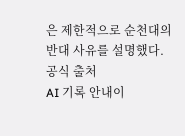은 제한적으로 순천대의 반대 사유를 설명했다.
공식 출처
AI 기록 안내이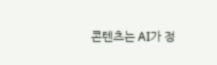콘텐츠는 AI가 정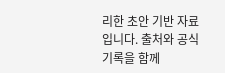리한 초안 기반 자료입니다. 출처와 공식 기록을 함께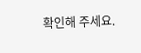확인해 주세요.